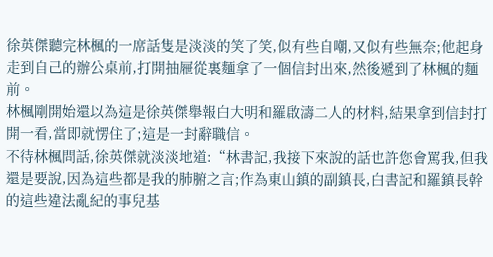徐英傑聽完林楓的一席話隻是淡淡的笑了笑,似有些自嘲,又似有些無奈;他起身走到自己的辦公桌前,打開抽屜從裏麵拿了一個信封出來,然後遞到了林楓的麵前。
林楓剛開始還以為這是徐英傑舉報白大明和羅啟濤二人的材料,結果拿到信封打開一看,當即就愣住了;這是一封辭職信。
不待林楓問話,徐英傑就淡淡地道:“林書記,我接下來說的話也許您會罵我,但我還是要說,因為這些都是我的肺腑之言;作為東山鎮的副鎮長,白書記和羅鎮長幹的這些違法亂紀的事兒基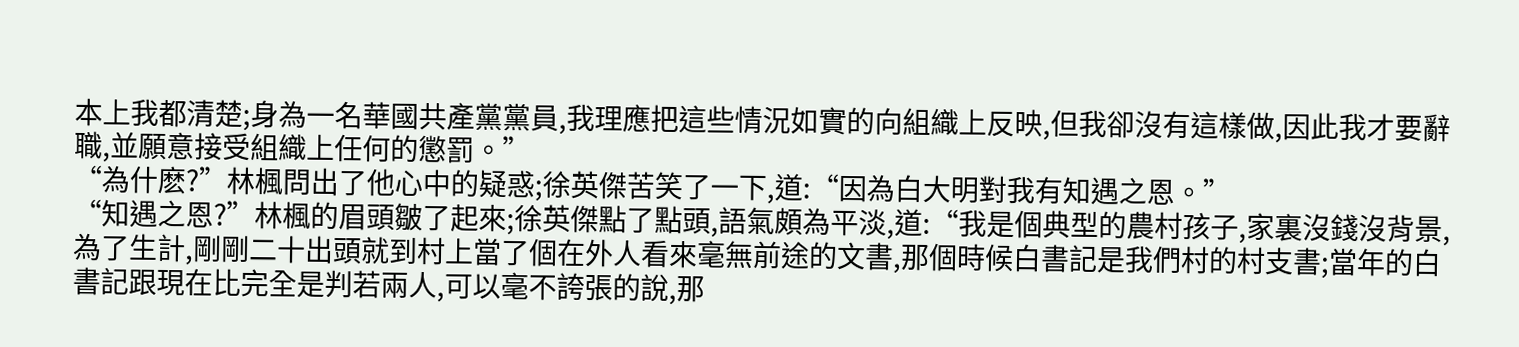本上我都清楚;身為一名華國共產黨黨員,我理應把這些情況如實的向組織上反映,但我卻沒有這樣做,因此我才要辭職,並願意接受組織上任何的懲罰。”
“為什麽?”林楓問出了他心中的疑惑;徐英傑苦笑了一下,道:“因為白大明對我有知遇之恩。”
“知遇之恩?”林楓的眉頭皺了起來;徐英傑點了點頭,語氣頗為平淡,道:“我是個典型的農村孩子,家裏沒錢沒背景,為了生計,剛剛二十出頭就到村上當了個在外人看來毫無前途的文書,那個時候白書記是我們村的村支書;當年的白書記跟現在比完全是判若兩人,可以毫不誇張的說,那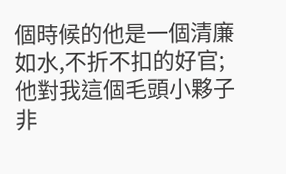個時候的他是一個清廉如水,不折不扣的好官;他對我這個毛頭小夥子非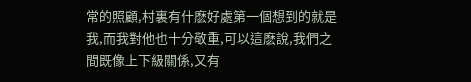常的照顧,村裏有什麽好處第一個想到的就是我,而我對他也十分敬重,可以這麽說,我們之間既像上下級關係,又有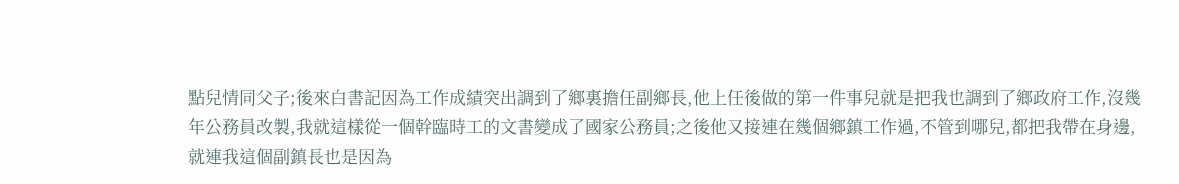點兒情同父子;後來白書記因為工作成績突出調到了鄉裏擔任副鄉長,他上任後做的第一件事兒就是把我也調到了鄉政府工作,沒幾年公務員改製,我就這樣從一個幹臨時工的文書變成了國家公務員;之後他又接連在幾個鄉鎮工作過,不管到哪兒,都把我帶在身邊,就連我這個副鎮長也是因為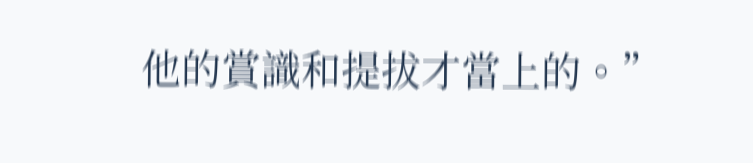他的賞識和提拔才當上的。”